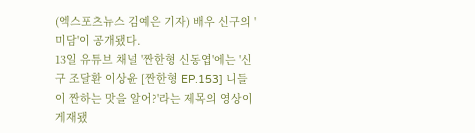(엑스포츠뉴스 김예은 기자) 배우 신구의 '미담'이 공개됐다.
13일 유튜브 채널 '짠한형 신동엽'에는 '신구 조달환 이상윤 [짠한형 EP.153] 니들이 짠하는 맛을 알어?'라는 제목의 영상이 게재됐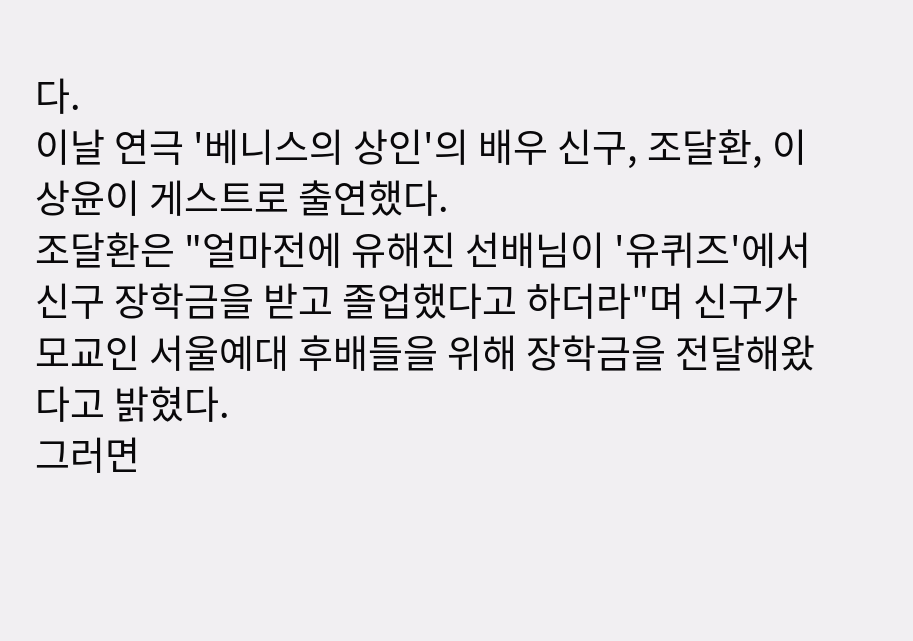다.
이날 연극 '베니스의 상인'의 배우 신구, 조달환, 이상윤이 게스트로 출연했다.
조달환은 "얼마전에 유해진 선배님이 '유퀴즈'에서 신구 장학금을 받고 졸업했다고 하더라"며 신구가 모교인 서울예대 후배들을 위해 장학금을 전달해왔다고 밝혔다.
그러면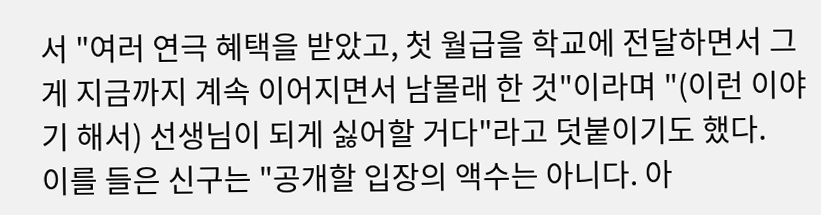서 "여러 연극 혜택을 받았고, 첫 월급을 학교에 전달하면서 그게 지금까지 계속 이어지면서 남몰래 한 것"이라며 "(이런 이야기 해서) 선생님이 되게 싫어할 거다"라고 덧붙이기도 했다.
이를 들은 신구는 "공개할 입장의 액수는 아니다. 아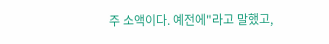주 소액이다. 예전에"라고 말했고,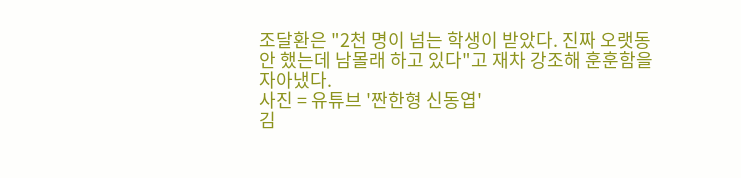조달환은 "2천 명이 넘는 학생이 받았다. 진짜 오랫동안 했는데 남몰래 하고 있다"고 재차 강조해 훈훈함을 자아냈다.
사진 = 유튜브 '짠한형 신동엽'
김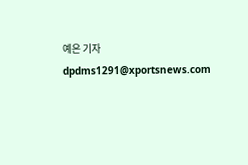예은 기자 dpdms1291@xportsnews.com